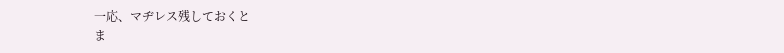一応、マヂレス残しておくと
ま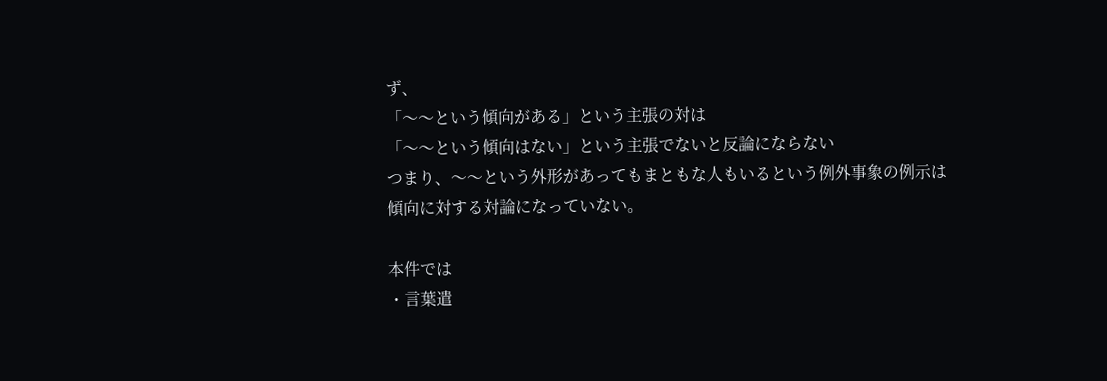ず、
「〜〜という傾向がある」という主張の対は
「〜〜という傾向はない」という主張でないと反論にならない
つまり、〜〜という外形があってもまともな人もいるという例外事象の例示は
傾向に対する対論になっていない。

本件では
・言葉遣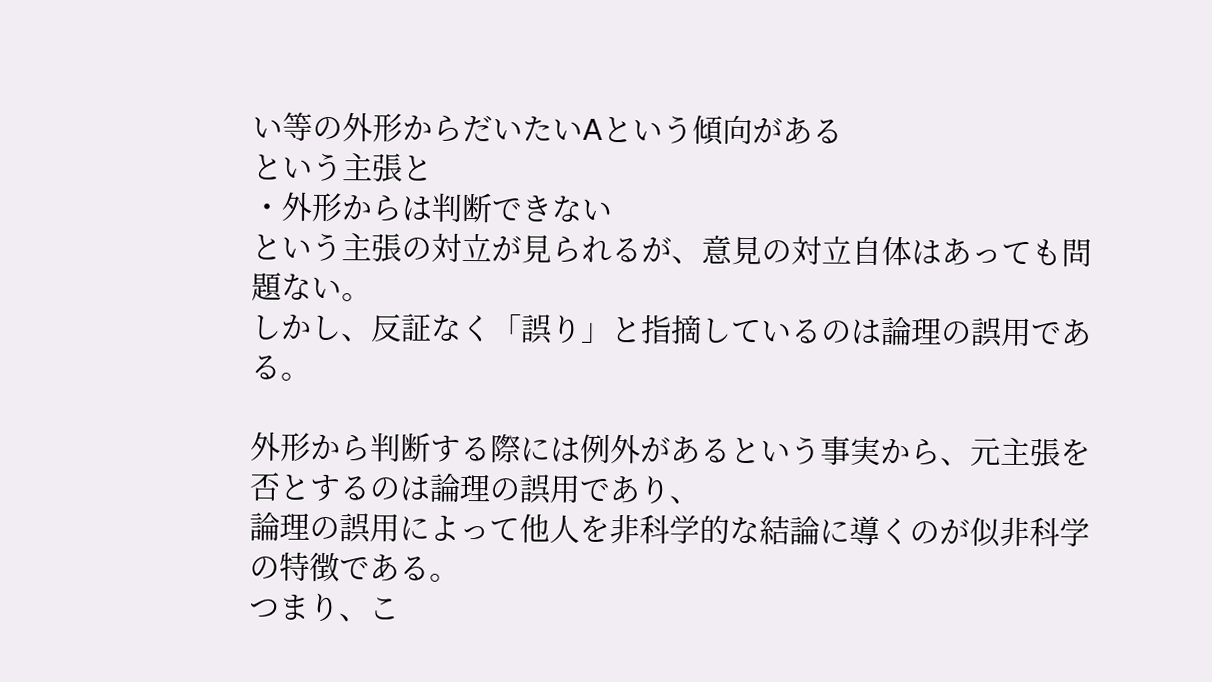い等の外形からだいたいAという傾向がある
という主張と
・外形からは判断できない
という主張の対立が見られるが、意見の対立自体はあっても問題ない。
しかし、反証なく「誤り」と指摘しているのは論理の誤用である。

外形から判断する際には例外があるという事実から、元主張を否とするのは論理の誤用であり、
論理の誤用によって他人を非科学的な結論に導くのが似非科学の特徴である。
つまり、こ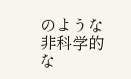のような非科学的な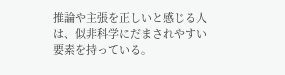推論や主張を正しいと感じる人は、似非科学にだまされやすい要素を持っている。